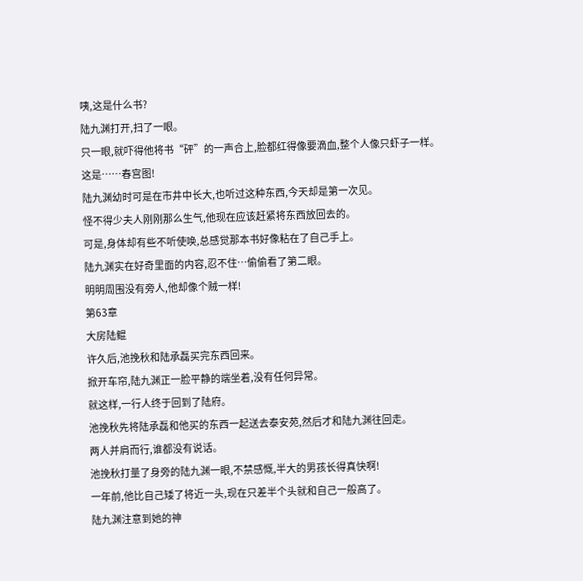咦,这是什么书?
陆九渊打开,扫了一眼。
只一眼,就吓得他将书“砰”的一声合上,脸都红得像要滴血,整个人像只虾子一样。
这是……春宫图!
陆九渊幼时可是在市井中长大,也听过这种东西,今天却是第一次见。
怪不得少夫人刚刚那么生气,他现在应该赶紧将东西放回去的。
可是,身体却有些不听使唤,总感觉那本书好像粘在了自己手上。
陆九渊实在好奇里面的内容,忍不住…偷偷看了第二眼。
明明周围没有旁人,他却像个贼一样!
第63章
大房陆鲲
许久后,池挽秋和陆承磊买完东西回来。
掀开车帘,陆九渊正一脸平静的端坐着,没有任何异常。
就这样,一行人终于回到了陆府。
池挽秋先将陆承磊和他买的东西一起送去泰安苑,然后才和陆九渊往回走。
两人并肩而行,谁都没有说话。
池挽秋打量了身旁的陆九渊一眼,不禁感慨,半大的男孩长得真快啊!
一年前,他比自己矮了将近一头,现在只差半个头就和自己一般高了。
陆九渊注意到她的神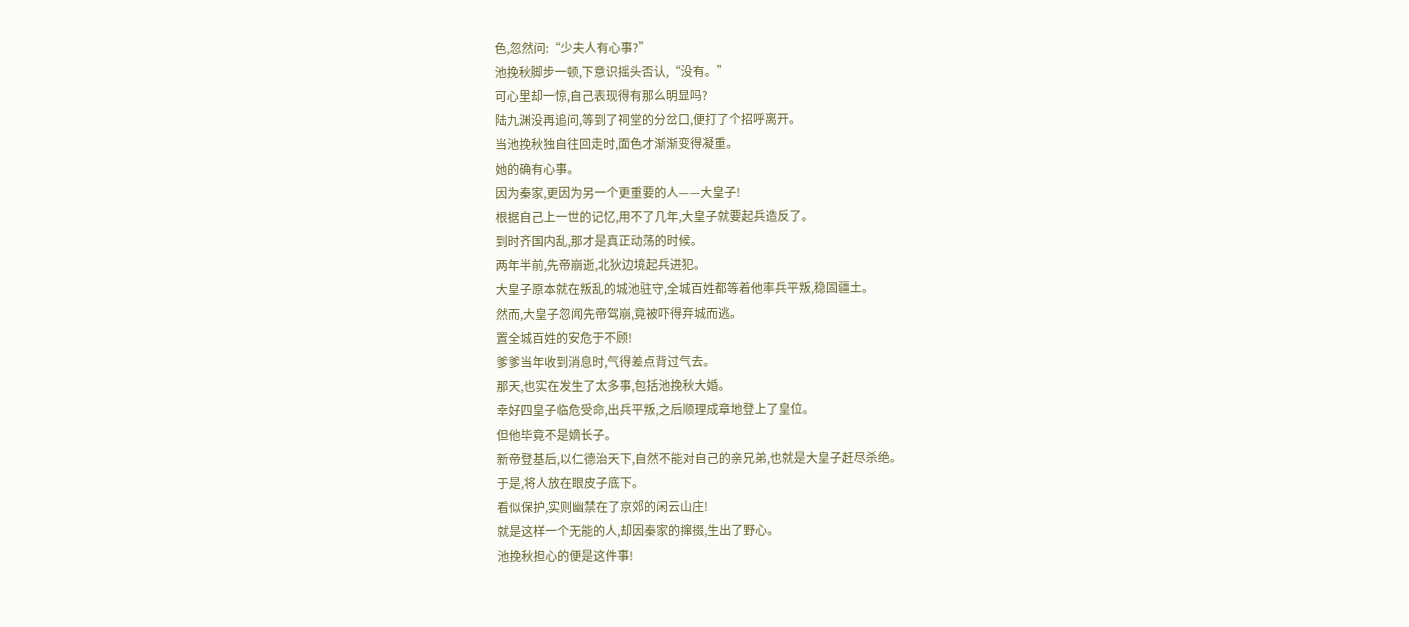色,忽然问:“少夫人有心事?”
池挽秋脚步一顿,下意识摇头否认,“没有。”
可心里却一惊,自己表现得有那么明显吗?
陆九渊没再追问,等到了祠堂的分岔口,便打了个招呼离开。
当池挽秋独自往回走时,面色才渐渐变得凝重。
她的确有心事。
因为秦家,更因为另一个更重要的人——大皇子!
根据自己上一世的记忆,用不了几年,大皇子就要起兵造反了。
到时齐国内乱,那才是真正动荡的时候。
两年半前,先帝崩逝,北狄边境起兵进犯。
大皇子原本就在叛乱的城池驻守,全城百姓都等着他率兵平叛,稳固疆土。
然而,大皇子忽闻先帝驾崩,竟被吓得弃城而逃。
置全城百姓的安危于不顾!
爹爹当年收到消息时,气得差点背过气去。
那天,也实在发生了太多事,包括池挽秋大婚。
幸好四皇子临危受命,出兵平叛,之后顺理成章地登上了皇位。
但他毕竟不是嫡长子。
新帝登基后,以仁德治天下,自然不能对自己的亲兄弟,也就是大皇子赶尽杀绝。
于是,将人放在眼皮子底下。
看似保护,实则幽禁在了京郊的闲云山庄!
就是这样一个无能的人,却因秦家的撺掇,生出了野心。
池挽秋担心的便是这件事!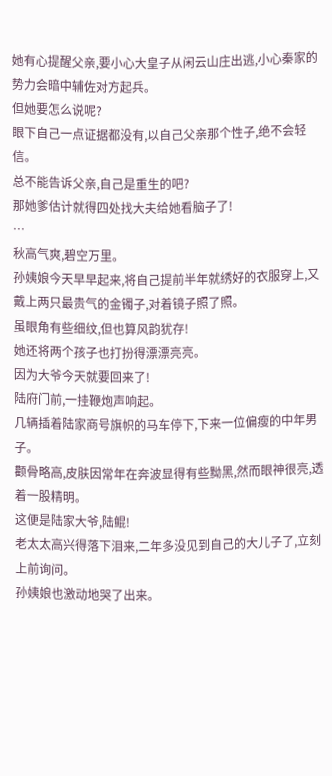她有心提醒父亲,要小心大皇子从闲云山庄出逃,小心秦家的势力会暗中辅佐对方起兵。
但她要怎么说呢?
眼下自己一点证据都没有,以自己父亲那个性子,绝不会轻信。
总不能告诉父亲,自己是重生的吧?
那她爹估计就得四处找大夫给她看脑子了!
…
秋高气爽,碧空万里。
孙姨娘今天早早起来,将自己提前半年就绣好的衣服穿上,又戴上两只最贵气的金镯子,对着镜子照了照。
虽眼角有些细纹,但也算风韵犹存!
她还将两个孩子也打扮得漂漂亮亮。
因为大爷今天就要回来了!
陆府门前,一挂鞭炮声响起。
几辆插着陆家商号旗帜的马车停下,下来一位偏瘦的中年男子。
颧骨略高,皮肤因常年在奔波显得有些黝黑,然而眼神很亮,透着一股精明。
这便是陆家大爷,陆鲲!
老太太高兴得落下泪来,二年多没见到自己的大儿子了,立刻上前询问。
孙姨娘也激动地哭了出来。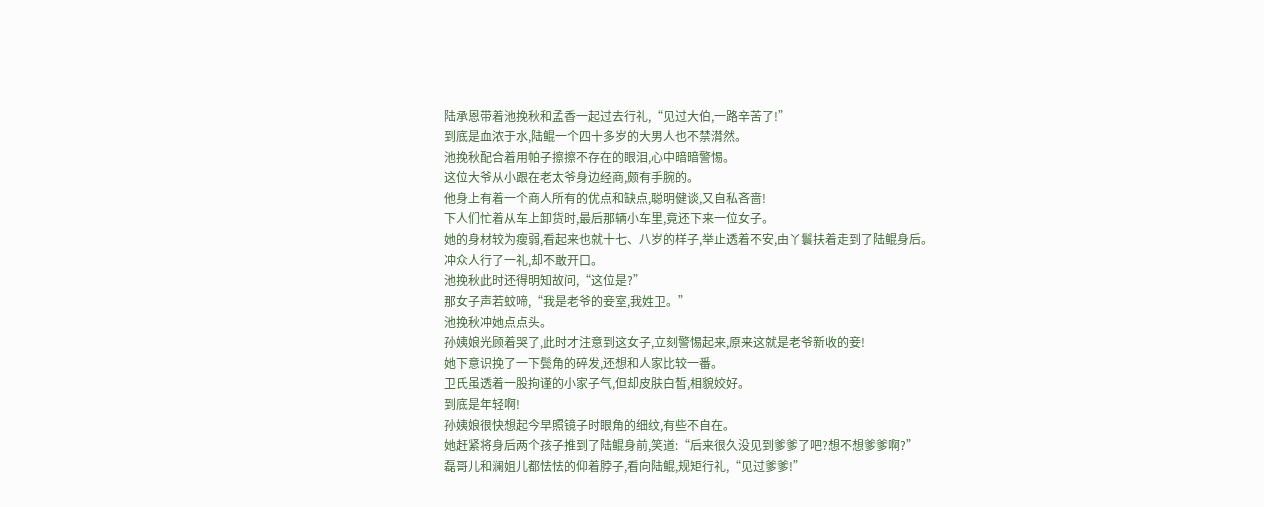陆承恩带着池挽秋和孟香一起过去行礼,“见过大伯,一路辛苦了!”
到底是血浓于水,陆鲲一个四十多岁的大男人也不禁潸然。
池挽秋配合着用帕子擦擦不存在的眼泪,心中暗暗警惕。
这位大爷从小跟在老太爷身边经商,颇有手腕的。
他身上有着一个商人所有的优点和缺点,聪明健谈,又自私吝啬!
下人们忙着从车上卸货时,最后那辆小车里,竟还下来一位女子。
她的身材较为瘦弱,看起来也就十七、八岁的样子,举止透着不安,由丫鬟扶着走到了陆鲲身后。
冲众人行了一礼,却不敢开口。
池挽秋此时还得明知故问,“这位是?”
那女子声若蚊啼,“我是老爷的妾室,我姓卫。”
池挽秋冲她点点头。
孙姨娘光顾着哭了,此时才注意到这女子,立刻警惕起来,原来这就是老爷新收的妾!
她下意识挽了一下鬓角的碎发,还想和人家比较一番。
卫氏虽透着一股拘谨的小家子气,但却皮肤白皙,相貌姣好。
到底是年轻啊!
孙姨娘很快想起今早照镜子时眼角的细纹,有些不自在。
她赶紧将身后两个孩子推到了陆鲲身前,笑道:“后来很久没见到爹爹了吧?想不想爹爹啊?”
磊哥儿和澜姐儿都怯怯的仰着脖子,看向陆鲲,规矩行礼,“见过爹爹!”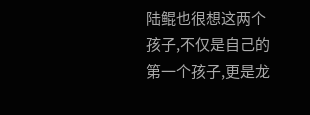陆鲲也很想这两个孩子,不仅是自己的第一个孩子,更是龙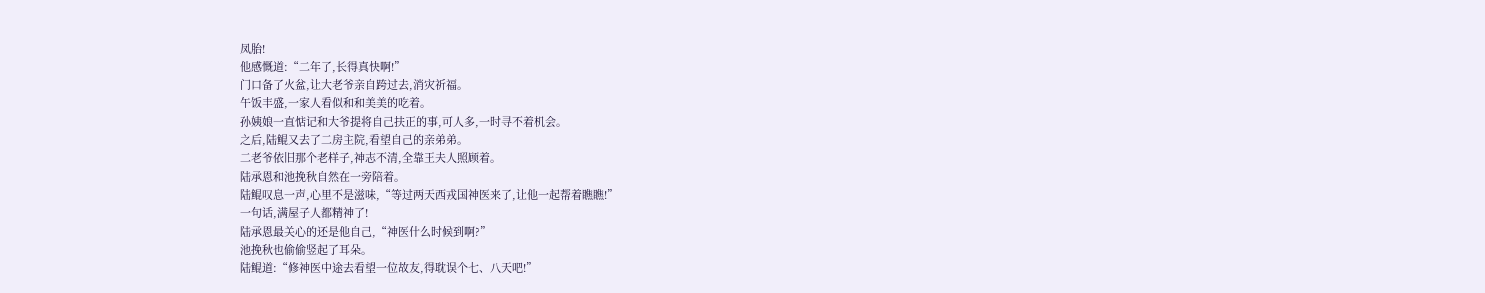凤胎!
他感慨道:“二年了,长得真快啊!”
门口备了火盆,让大老爷亲自跨过去,消灾祈福。
午饭丰盛,一家人看似和和美美的吃着。
孙姨娘一直惦记和大爷提将自己扶正的事,可人多,一时寻不着机会。
之后,陆鲲又去了二房主院,看望自己的亲弟弟。
二老爷依旧那个老样子,神志不清,全靠王夫人照顾着。
陆承恩和池挽秋自然在一旁陪着。
陆鲲叹息一声,心里不是滋味,“等过两天西戎国神医来了,让他一起帮着瞧瞧!”
一句话,满屋子人都精神了!
陆承恩最关心的还是他自己,“神医什么时候到啊?”
池挽秋也偷偷竖起了耳朵。
陆鲲道:“修神医中途去看望一位故友,得耽误个七、八天吧!”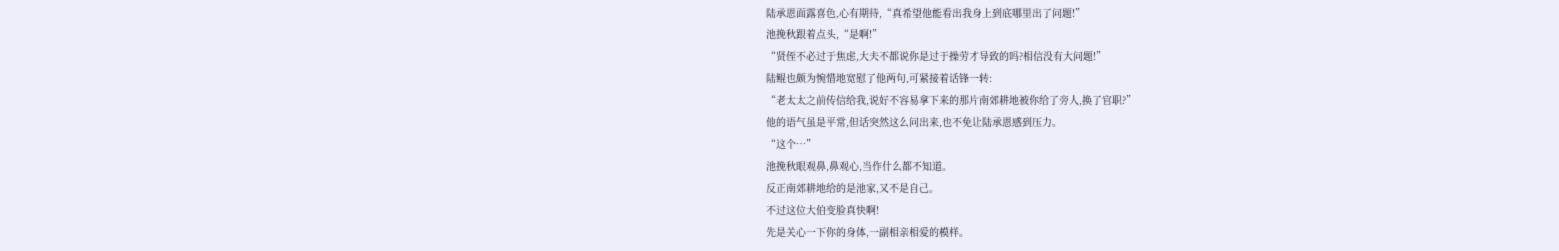陆承恩面露喜色,心有期待,“真希望他能看出我身上到底哪里出了问题!”
池挽秋跟着点头,“是啊!”
“贤侄不必过于焦虑,大夫不都说你是过于操劳才导致的吗?相信没有大问题!”
陆鲲也颇为惋惜地宽慰了他两句,可紧接着话锋一转:
“老太太之前传信给我,说好不容易拿下来的那片南郊耕地被你给了旁人,换了官职?”
他的语气虽是平常,但话突然这么问出来,也不免让陆承恩感到压力。
“这个…”
池挽秋眼观鼻,鼻观心,当作什么都不知道。
反正南郊耕地给的是池家,又不是自己。
不过这位大伯变脸真快啊!
先是关心一下你的身体,一副相亲相爱的模样。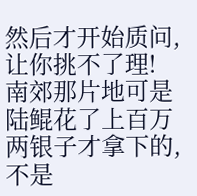然后才开始质问,让你挑不了理!
南郊那片地可是陆鲲花了上百万两银子才拿下的,不是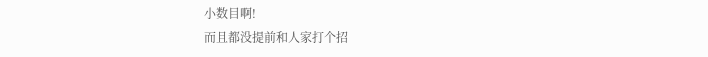小数目啊!
而且都没提前和人家打个招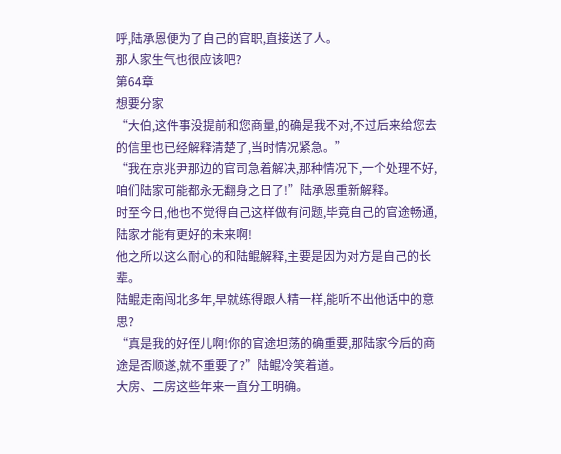呼,陆承恩便为了自己的官职,直接送了人。
那人家生气也很应该吧?
第64章
想要分家
“大伯,这件事没提前和您商量,的确是我不对,不过后来给您去的信里也已经解释清楚了,当时情况紧急。”
“我在京兆尹那边的官司急着解决,那种情况下,一个处理不好,咱们陆家可能都永无翻身之日了!”陆承恩重新解释。
时至今日,他也不觉得自己这样做有问题,毕竟自己的官途畅通,陆家才能有更好的未来啊!
他之所以这么耐心的和陆鲲解释,主要是因为对方是自己的长辈。
陆鲲走南闯北多年,早就练得跟人精一样,能听不出他话中的意思?
“真是我的好侄儿啊!你的官途坦荡的确重要,那陆家今后的商途是否顺遂,就不重要了?”陆鲲冷笑着道。
大房、二房这些年来一直分工明确。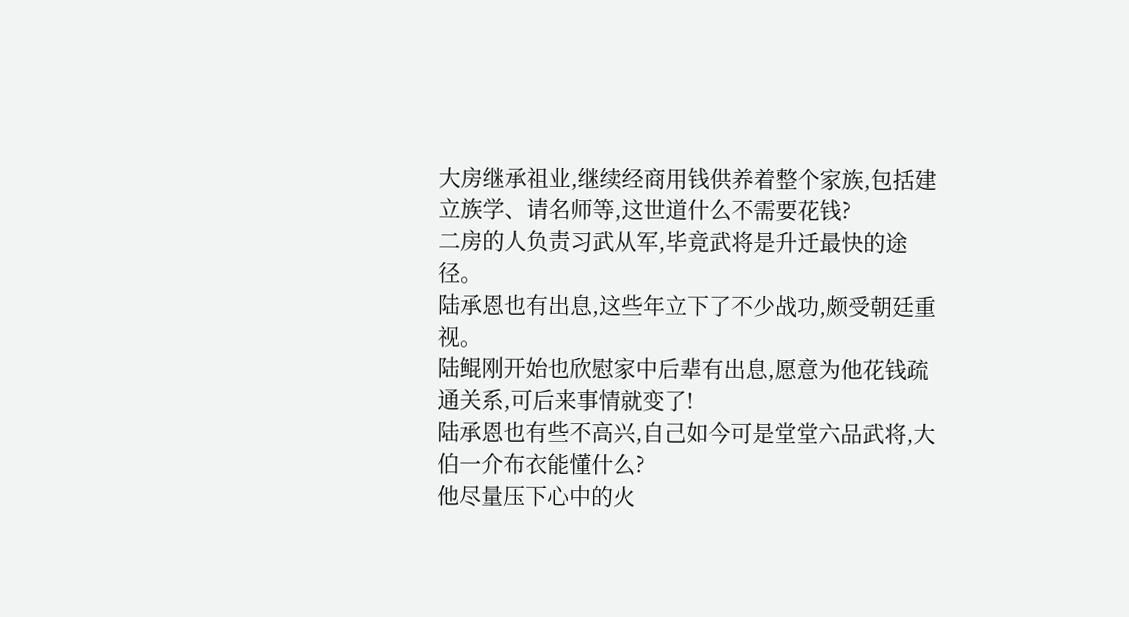大房继承祖业,继续经商用钱供养着整个家族,包括建立族学、请名师等,这世道什么不需要花钱?
二房的人负责习武从军,毕竟武将是升迁最快的途径。
陆承恩也有出息,这些年立下了不少战功,颇受朝廷重视。
陆鲲刚开始也欣慰家中后辈有出息,愿意为他花钱疏通关系,可后来事情就变了!
陆承恩也有些不高兴,自己如今可是堂堂六品武将,大伯一介布衣能懂什么?
他尽量压下心中的火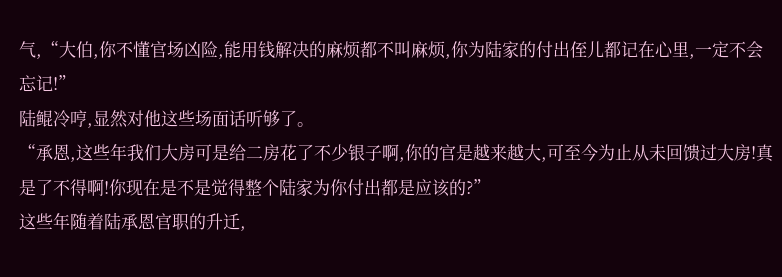气,“大伯,你不懂官场凶险,能用钱解决的麻烦都不叫麻烦,你为陆家的付出侄儿都记在心里,一定不会忘记!”
陆鲲冷哼,显然对他这些场面话听够了。
“承恩,这些年我们大房可是给二房花了不少银子啊,你的官是越来越大,可至今为止从未回馈过大房!真是了不得啊!你现在是不是觉得整个陆家为你付出都是应该的?”
这些年随着陆承恩官职的升迁,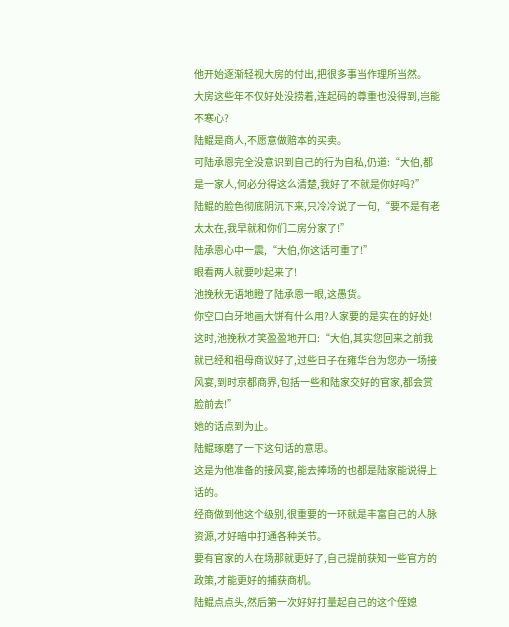他开始逐渐轻视大房的付出,把很多事当作理所当然。
大房这些年不仅好处没捞着,连起码的尊重也没得到,岂能不寒心?
陆鲲是商人,不愿意做赔本的买卖。
可陆承恩完全没意识到自己的行为自私,仍道:“大伯,都是一家人,何必分得这么清楚,我好了不就是你好吗?”
陆鲲的脸色彻底阴沉下来,只冷冷说了一句,“要不是有老太太在,我早就和你们二房分家了!”
陆承恩心中一震,“大伯,你这话可重了!”
眼看两人就要吵起来了!
池挽秋无语地瞪了陆承恩一眼,这愚货。
你空口白牙地画大饼有什么用?人家要的是实在的好处!
这时,池挽秋才笑盈盈地开口:“大伯,其实您回来之前我就已经和祖母商议好了,过些日子在雍华台为您办一场接风宴,到时京都商界,包括一些和陆家交好的官家,都会赏脸前去!”
她的话点到为止。
陆鲲琢磨了一下这句话的意思。
这是为他准备的接风宴,能去捧场的也都是陆家能说得上话的。
经商做到他这个级别,很重要的一环就是丰富自己的人脉资源,才好暗中打通各种关节。
要有官家的人在场那就更好了,自己提前获知一些官方的政策,才能更好的捕获商机。
陆鲲点点头,然后第一次好好打量起自己的这个侄媳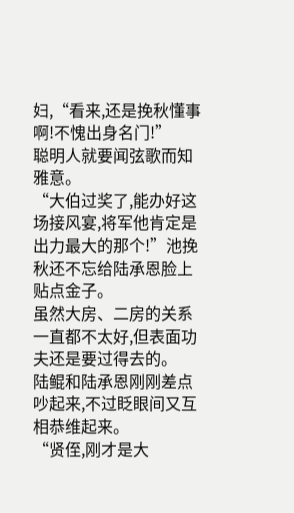妇,“看来,还是挽秋懂事啊!不愧出身名门!”
聪明人就要闻弦歌而知雅意。
“大伯过奖了,能办好这场接风宴,将军他肯定是出力最大的那个!”池挽秋还不忘给陆承恩脸上贴点金子。
虽然大房、二房的关系一直都不太好,但表面功夫还是要过得去的。
陆鲲和陆承恩刚刚差点吵起来,不过眨眼间又互相恭维起来。
“贤侄,刚才是大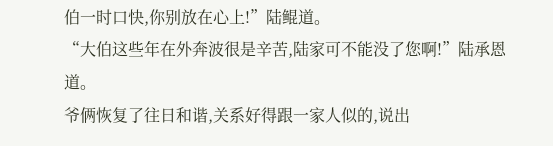伯一时口快,你别放在心上!”陆鲲道。
“大伯这些年在外奔波很是辛苦,陆家可不能没了您啊!”陆承恩道。
爷俩恢复了往日和谐,关系好得跟一家人似的,说出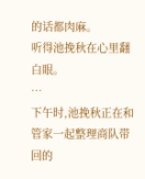的话都肉麻。
听得池挽秋在心里翻白眼。
…
下午时,池挽秋正在和管家一起整理商队带回的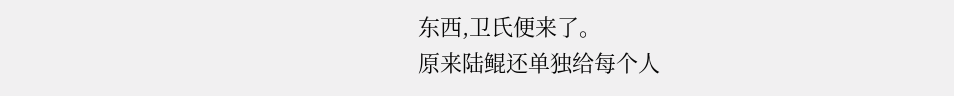东西,卫氏便来了。
原来陆鲲还单独给每个人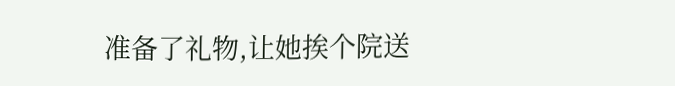准备了礼物,让她挨个院送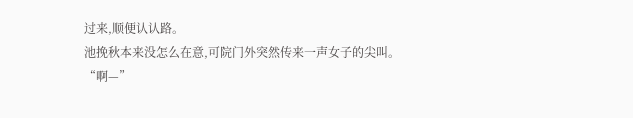过来,顺便认认路。
池挽秋本来没怎么在意,可院门外突然传来一声女子的尖叫。
“啊—”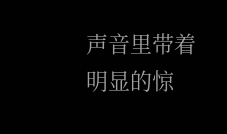声音里带着明显的惊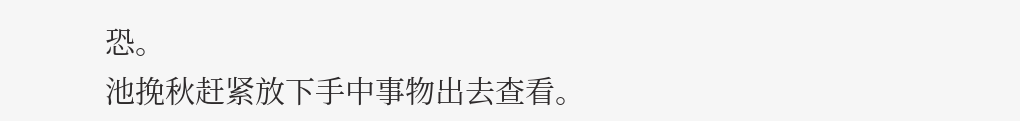恐。
池挽秋赶紧放下手中事物出去查看。